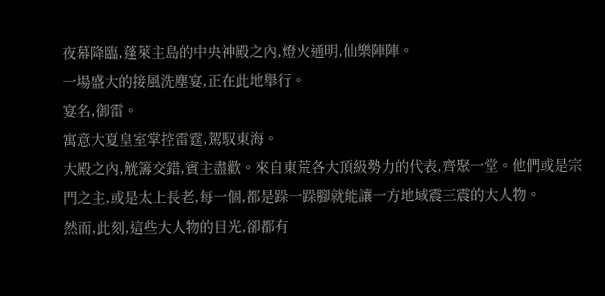夜幕降臨,蓬萊主島的中央神殿之內,燈火通明,仙樂陣陣。
一場盛大的接風洗塵宴,正在此地舉行。
宴名,御雷。
寓意大夏皇室掌控雷霆,駕馭東海。
大殿之內,觥籌交錯,賓主盡歡。來自東荒各大頂級勢力的代表,齊聚一堂。他們或是宗門之主,或是太上長老,每一個,都是跺一跺腳就能讓一方地域震三震的大人物。
然而,此刻,這些大人物的目光,卻都有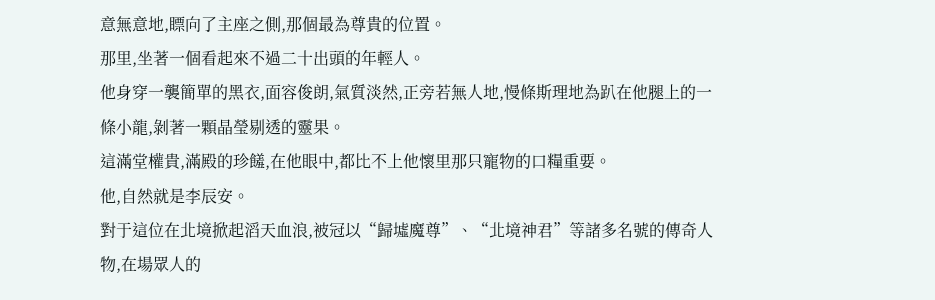意無意地,瞟向了主座之側,那個最為尊貴的位置。
那里,坐著一個看起來不過二十出頭的年輕人。
他身穿一襲簡單的黑衣,面容俊朗,氣質淡然,正旁若無人地,慢條斯理地為趴在他腿上的一條小龍,剝著一顆晶瑩剔透的靈果。
這滿堂權貴,滿殿的珍饈,在他眼中,都比不上他懷里那只寵物的口糧重要。
他,自然就是李辰安。
對于這位在北境掀起滔天血浪,被冠以“歸墟魔尊”、“北境神君”等諸多名號的傳奇人物,在場眾人的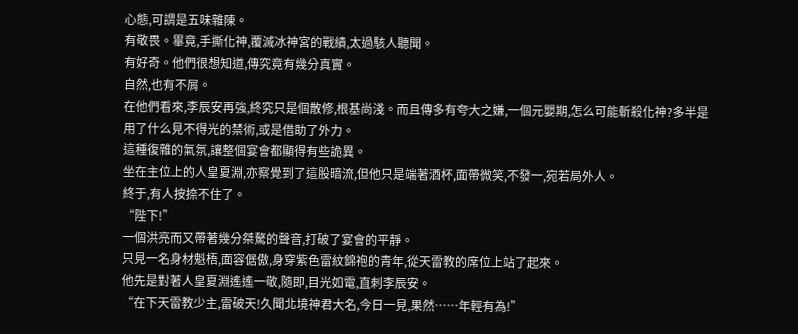心態,可謂是五味雜陳。
有敬畏。畢竟,手撕化神,覆滅冰神宮的戰績,太過駭人聽聞。
有好奇。他們很想知道,傳究竟有幾分真實。
自然,也有不屑。
在他們看來,李辰安再強,終究只是個散修,根基尚淺。而且傳多有夸大之嫌,一個元嬰期,怎么可能斬殺化神?多半是用了什么見不得光的禁術,或是借助了外力。
這種復雜的氣氛,讓整個宴會都顯得有些詭異。
坐在主位上的人皇夏淵,亦察覺到了這股暗流,但他只是端著酒杯,面帶微笑,不發一,宛若局外人。
終于,有人按捺不住了。
“陛下!”
一個洪亮而又帶著幾分桀驁的聲音,打破了宴會的平靜。
只見一名身材魁梧,面容倨傲,身穿紫色雷紋錦袍的青年,從天雷教的席位上站了起來。
他先是對著人皇夏淵遙遙一敬,隨即,目光如電,直刺李辰安。
“在下天雷教少主,雷破天!久聞北境神君大名,今日一見,果然……年輕有為!”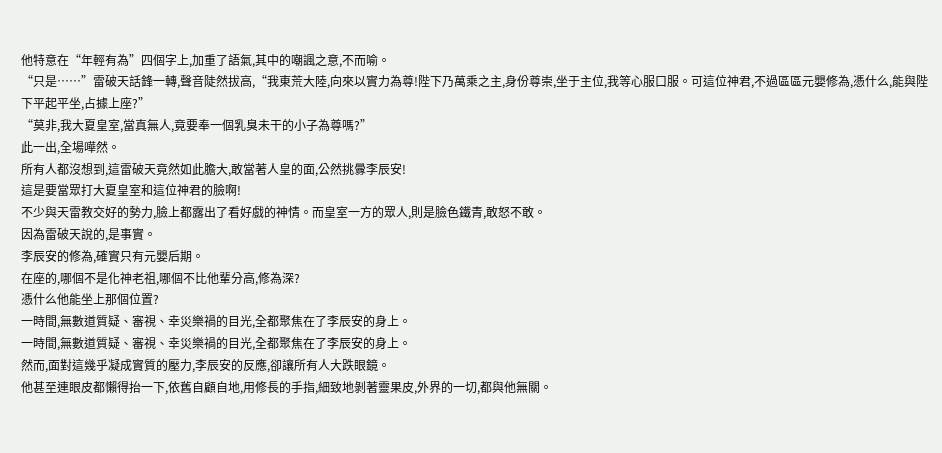他特意在“年輕有為”四個字上,加重了語氣,其中的嘲諷之意,不而喻。
“只是……”雷破天話鋒一轉,聲音陡然拔高,“我東荒大陸,向來以實力為尊!陛下乃萬乘之主,身份尊崇,坐于主位,我等心服口服。可這位神君,不過區區元嬰修為,憑什么,能與陛下平起平坐,占據上座?”
“莫非,我大夏皇室,當真無人,竟要奉一個乳臭未干的小子為尊嗎?”
此一出,全場嘩然。
所有人都沒想到,這雷破天竟然如此膽大,敢當著人皇的面,公然挑釁李辰安!
這是要當眾打大夏皇室和這位神君的臉啊!
不少與天雷教交好的勢力,臉上都露出了看好戲的神情。而皇室一方的眾人,則是臉色鐵青,敢怒不敢。
因為雷破天說的,是事實。
李辰安的修為,確實只有元嬰后期。
在座的,哪個不是化神老祖,哪個不比他輩分高,修為深?
憑什么他能坐上那個位置?
一時間,無數道質疑、審視、幸災樂禍的目光,全都聚焦在了李辰安的身上。
一時間,無數道質疑、審視、幸災樂禍的目光,全都聚焦在了李辰安的身上。
然而,面對這幾乎凝成實質的壓力,李辰安的反應,卻讓所有人大跌眼鏡。
他甚至連眼皮都懶得抬一下,依舊自顧自地,用修長的手指,細致地剝著靈果皮,外界的一切,都與他無關。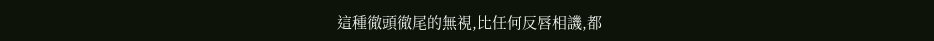這種徹頭徹尾的無視,比任何反唇相譏,都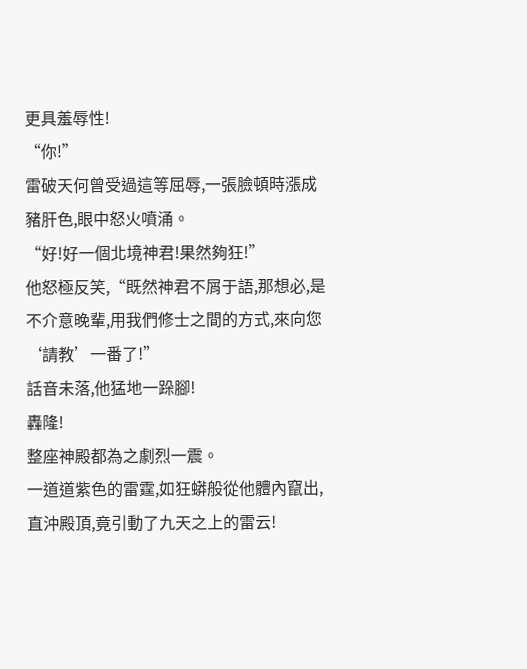更具羞辱性!
“你!”
雷破天何曾受過這等屈辱,一張臉頓時漲成豬肝色,眼中怒火噴涌。
“好!好一個北境神君!果然夠狂!”
他怒極反笑,“既然神君不屑于語,那想必,是不介意晚輩,用我們修士之間的方式,來向您‘請教’一番了!”
話音未落,他猛地一跺腳!
轟隆!
整座神殿都為之劇烈一震。
一道道紫色的雷霆,如狂蟒般從他體內竄出,直沖殿頂,竟引動了九天之上的雷云!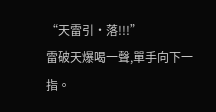“天雷引·落!!!”
雷破天爆喝一聲,單手向下一指。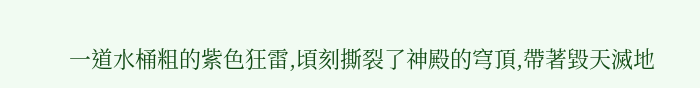一道水桶粗的紫色狂雷,頃刻撕裂了神殿的穹頂,帶著毀天滅地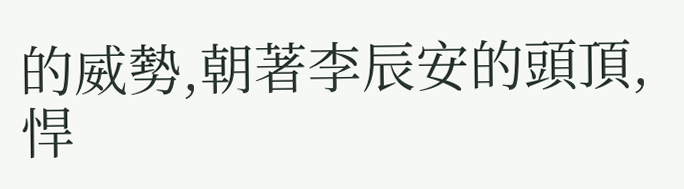的威勢,朝著李辰安的頭頂,悍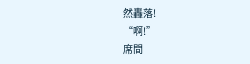然轟落!
“啊!”
席間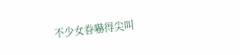不少女眷嚇得尖叫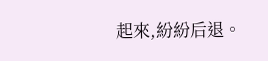起來,紛紛后退。